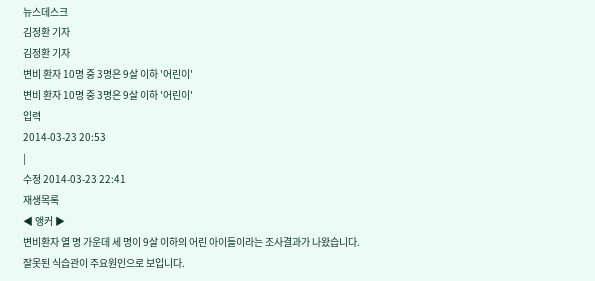뉴스데스크
김정환 기자
김정환 기자
변비 환자 10명 중 3명은 9살 이하 '어린이'
변비 환자 10명 중 3명은 9살 이하 '어린이'
입력
2014-03-23 20:53
|
수정 2014-03-23 22:41
재생목록
◀ 앵커 ▶
변비환자 열 명 가운데 세 명이 9살 이하의 어린 아이들이라는 조사결과가 나왔습니다.
잘못된 식습관이 주요원인으로 보입니다.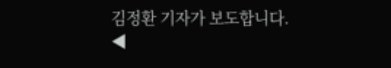김정환 기자가 보도합니다.
◀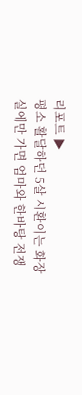리포트 ▶
평소 활달하던 5살 시환이는 화장실에만 가면 엄마와 한바탕 전쟁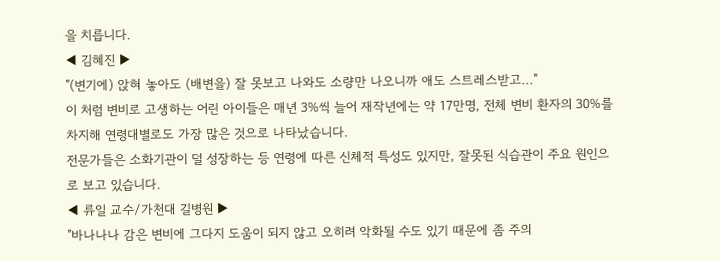을 치릅니다.
◀ 김혜진 ▶
"(변기에) 앉혀 놓아도 (배변을) 잘 못보고 나와도 소량만 나오니까 애도 스트레스받고..."
이 처럼 변비로 고생하는 어린 아이들은 매년 3%씩 늘어 재작년에는 약 17만명, 전체 변비 환자의 30%를 차지해 연령대별로도 가장 많은 것으로 나타났습니다.
전문가들은 소화기관이 덜 성장하는 등 연령에 따른 신체적 특성도 있지만, 잘못된 식습관이 주요 원인으로 보고 있습니다.
◀ 류일 교수/가천대 길병원 ▶
"바나나나 감은 변비에 그다지 도움이 되지 않고 오히려 악화될 수도 있기 때문에 좀 주의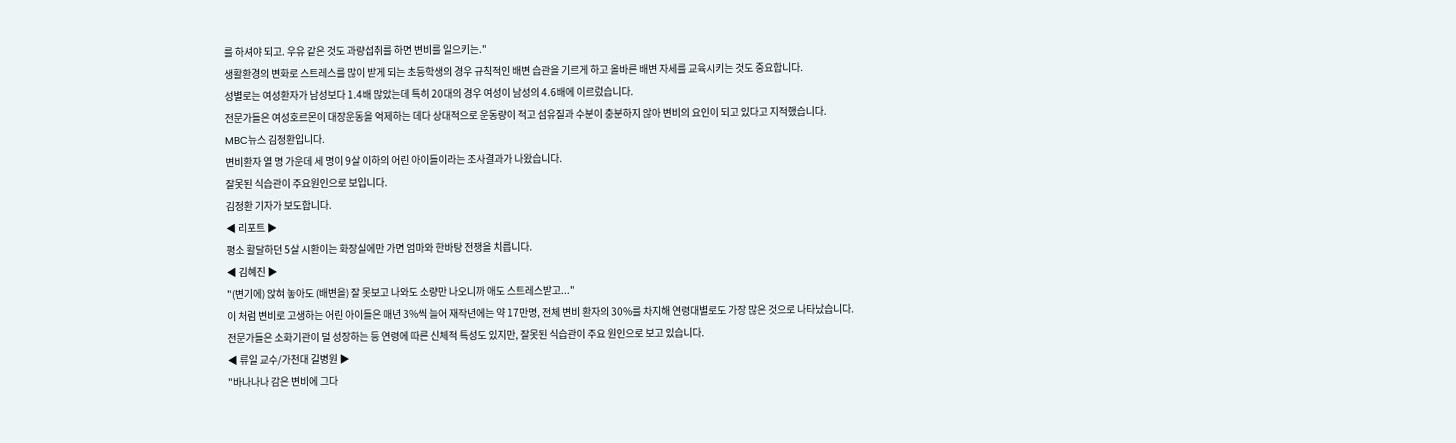를 하셔야 되고. 우유 같은 것도 과량섭취를 하면 변비를 일으키는."
생활환경의 변화로 스트레스를 많이 받게 되는 초등학생의 경우 규칙적인 배변 습관을 기르게 하고 올바른 배변 자세를 교육시키는 것도 중요합니다.
성별로는 여성환자가 남성보다 1.4배 많았는데 특히 20대의 경우 여성이 남성의 4.6배에 이르렀습니다.
전문가들은 여성호르몬이 대장운동을 억제하는 데다 상대적으로 운동량이 적고 섬유질과 수분이 충분하지 않아 변비의 요인이 되고 있다고 지적했습니다.
MBC뉴스 김정환입니다.
변비환자 열 명 가운데 세 명이 9살 이하의 어린 아이들이라는 조사결과가 나왔습니다.
잘못된 식습관이 주요원인으로 보입니다.
김정환 기자가 보도합니다.
◀ 리포트 ▶
평소 활달하던 5살 시환이는 화장실에만 가면 엄마와 한바탕 전쟁을 치릅니다.
◀ 김혜진 ▶
"(변기에) 앉혀 놓아도 (배변을) 잘 못보고 나와도 소량만 나오니까 애도 스트레스받고..."
이 처럼 변비로 고생하는 어린 아이들은 매년 3%씩 늘어 재작년에는 약 17만명, 전체 변비 환자의 30%를 차지해 연령대별로도 가장 많은 것으로 나타났습니다.
전문가들은 소화기관이 덜 성장하는 등 연령에 따른 신체적 특성도 있지만, 잘못된 식습관이 주요 원인으로 보고 있습니다.
◀ 류일 교수/가천대 길병원 ▶
"바나나나 감은 변비에 그다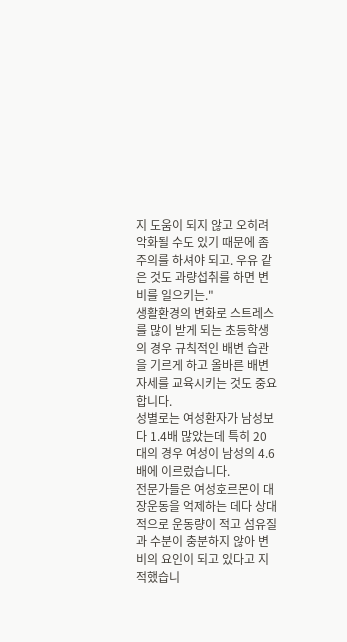지 도움이 되지 않고 오히려 악화될 수도 있기 때문에 좀 주의를 하셔야 되고. 우유 같은 것도 과량섭취를 하면 변비를 일으키는."
생활환경의 변화로 스트레스를 많이 받게 되는 초등학생의 경우 규칙적인 배변 습관을 기르게 하고 올바른 배변 자세를 교육시키는 것도 중요합니다.
성별로는 여성환자가 남성보다 1.4배 많았는데 특히 20대의 경우 여성이 남성의 4.6배에 이르렀습니다.
전문가들은 여성호르몬이 대장운동을 억제하는 데다 상대적으로 운동량이 적고 섬유질과 수분이 충분하지 않아 변비의 요인이 되고 있다고 지적했습니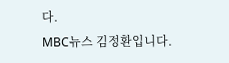다.
MBC뉴스 김정환입니다.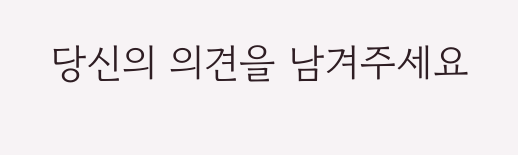당신의 의견을 남겨주세요